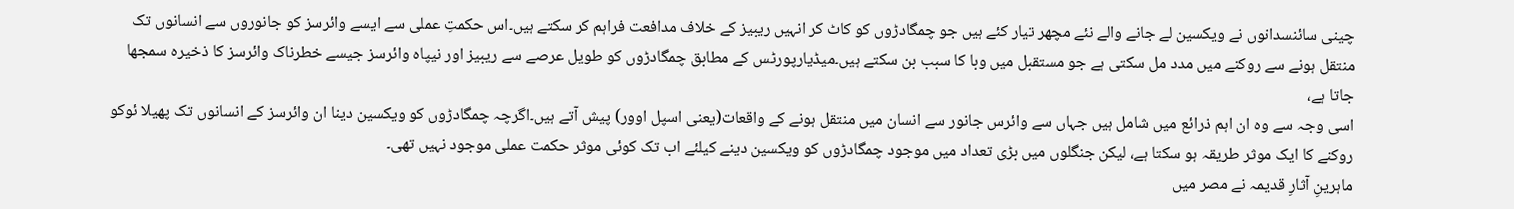چینی سائنسدانوں نے ویکسین لے جانے والے نئے مچھر تیار کئے ہیں جو چمگادڑوں کو کاٹ کر انہیں ریبیز کے خلاف مدافعت فراہم کر سکتے ہیں۔اس حکمتِ عملی سے ایسے وائرسز کو جانوروں سے انسانوں تک منتقل ہونے سے روکنے میں مدد مل سکتی ہے جو مستقبل میں وبا کا سبب بن سکتے ہیں۔میڈیارپورٹس کے مطابق چمگادڑوں کو طویل عرصے سے ریبیز اور نیپاہ وائرسز جیسے خطرناک وائرسز کا ذخیرہ سمجھا جاتا ہے،
اسی وجہ سے وہ ان اہم ذرائع میں شامل ہیں جہاں سے وائرس جانور سے انسان میں منتقل ہونے کے واقعات(یعنی اسپل اوور) پیش آتے ہیں۔اگرچہ چمگادڑوں کو ویکسین دینا ان وائرسز کے انسانوں تک پھیلا ئوکو روکنے کا ایک موثر طریقہ ہو سکتا ہے، لیکن جنگلوں میں بڑی تعداد میں موجود چمگادڑوں کو ویکسین دینے کیلئے اب تک کوئی موثر حکمت عملی موجود نہیں تھی۔
ماہرینِ آثارِ قدیمہ نے مصر میں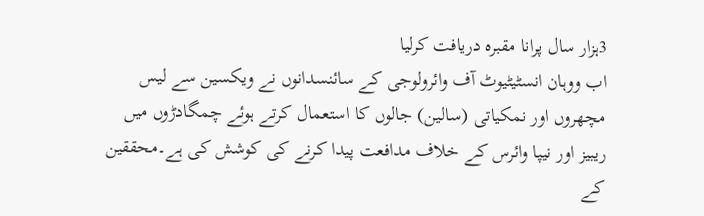3ہزار سال پرانا مقبرہ دریافت کرلیا
اب ووہان انسٹیٹیوٹ آف وائرولوجی کے سائنسدانوں نے ویکسین سے لیس مچھروں اور نمکیاتی (سالین) جالوں کا استعمال کرتے ہوئے چمگادڑوں میں ریبیز اور نیپا وائرس کے خلاف مدافعت پیدا کرنے کی کوشش کی ہے۔محققین کے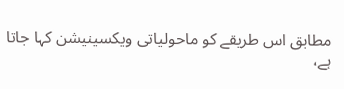مطابق اس طریقے کو ماحولیاتی ویکسینیشن کہا جاتا ہے،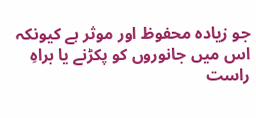جو زیادہ محفوظ اور موثر ہے کیونکہ اس میں جانوروں کو پکڑنے یا براہِ راست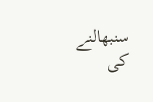سنبھالنے کی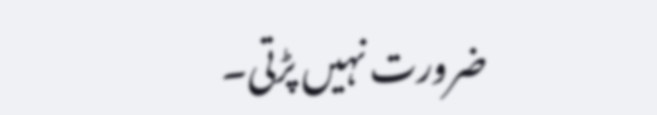ضرورت نہیں پڑتی۔